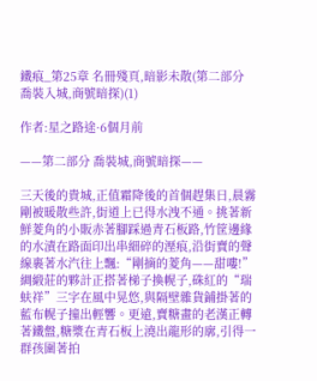鐵痕_第25章 名冊殘頁,暗影未散(第二部分 喬裝入城,商號暗探)(1)

作者:星之路途·6個月前

——第二部分 喬裝城,商號暗探——

三天後的貴城,正值霜降後的首個趕集日,晨霧剛被暖散些許,街道上已得水洩不通。挑著新鮮菱角的小販赤著腳踩過青石板路,竹筐邊緣的水漬在路面印出串細碎的溼痕,沿街賣的聲線裹著水汽往上飄:“剛摘的菱角——甜嘍!”綢緞莊的夥計正搭著梯子換幌子,硃紅的“瑞蚨祥”三字在風中晃悠,與隔壁雜貨鋪掛著的藍布幌子撞出輕響。更遠,賣糖畫的老漢正轉著鐵盤,糖漿在青石板上澆出龍形的廓,引得一群孩圍著拍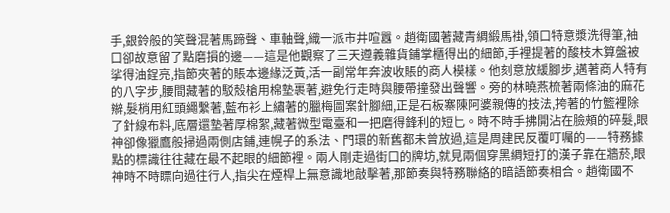手,銀鈴般的笑聲混著馬蹄聲、車軸聲,織一派市井喧囂。趙衛國著藏青綢緞馬褂,領口特意漿洗得筆,袖口卻故意留了點磨損的邊——這是他觀察了三天遵義雜貨鋪掌櫃得出的細節,手裡提著的酸枝木算盤被挲得油鋥亮,指節夾著的賬本邊緣泛黃,活一副常年奔波收賬的商人模樣。他刻意放緩腳步,邁著商人特有的八字步,腰間藏著的駁殼槍用棉墊裹著,避免行走時與腰帶撞發出聲響。旁的林曉燕梳著兩條油的麻花辮,髮梢用紅頭繩繫著,藍布衫上繡著的臘梅圖案針腳細,正是石板寨陳阿婆親傳的技法,挎著的竹籃裡除了針線布料,底層還墊著厚棉絮,藏著微型電臺和一把磨得鋒利的短匕。時不時手拂開沾在臉頰的碎髮,眼神卻像獵鷹般掃過兩側店鋪,連幌子的系法、門環的新舊都未曾放過,這是周建民反覆叮囑的——特務據點的標識往往藏在最不起眼的細節裡。兩人剛走過街口的牌坊,就見兩個穿黑綢短打的漢子靠在牆菸,眼神時不時瞟向過往行人,指尖在煙桿上無意識地敲擊著,那節奏與特務聯絡的暗語節奏相合。趙衛國不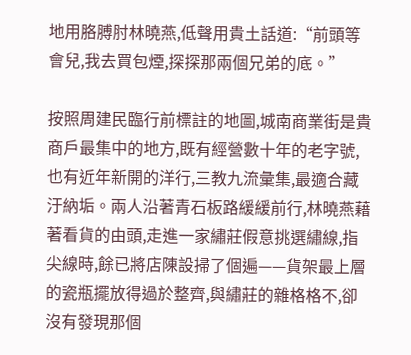地用胳膊肘林曉燕,低聲用貴土話道:“前頭等會兒,我去買包煙,探探那兩個兄弟的底。”

按照周建民臨行前標註的地圖,城南商業街是貴商戶最集中的地方,既有經營數十年的老字號,也有近年新開的洋行,三教九流彙集,最適合藏汙納垢。兩人沿著青石板路緩緩前行,林曉燕藉著看貨的由頭,走進一家繡莊假意挑選繡線,指尖線時,餘已將店陳設掃了個遍——貨架最上層的瓷瓶擺放得過於整齊,與繡莊的雜格格不,卻沒有發現那個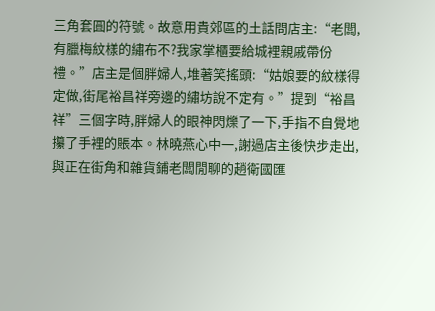三角套圓的符號。故意用貴郊區的土話問店主:“老闆,有臘梅紋樣的繡布不?我家掌櫃要給城裡親戚帶份禮。”店主是個胖婦人,堆著笑搖頭:“姑娘要的紋樣得定做,街尾裕昌祥旁邊的繡坊說不定有。”提到“裕昌祥”三個字時,胖婦人的眼神閃爍了一下,手指不自覺地攥了手裡的賬本。林曉燕心中一,謝過店主後快步走出,與正在街角和雜貨鋪老闆閒聊的趙衛國匯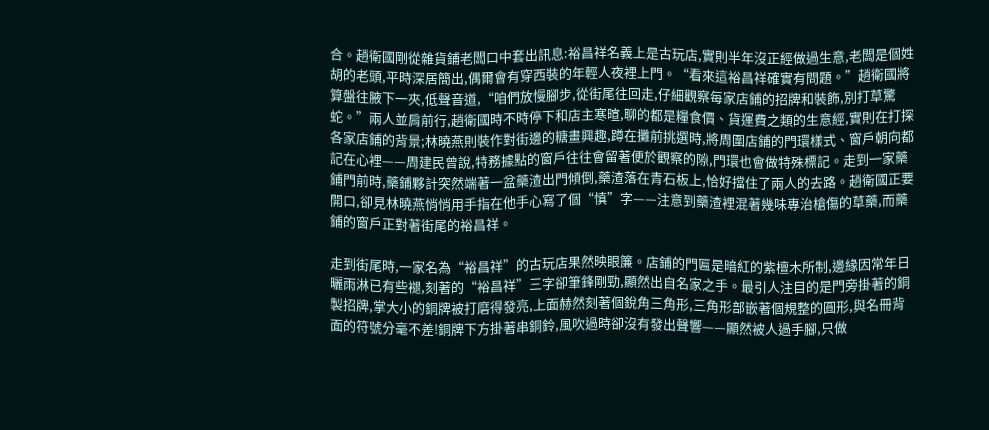合。趙衛國剛從雜貨鋪老闆口中套出訊息:裕昌祥名義上是古玩店,實則半年沒正經做過生意,老闆是個姓胡的老頭,平時深居簡出,偶爾會有穿西裝的年輕人夜裡上門。“看來這裕昌祥確實有問題。”趙衛國將算盤往腋下一夾,低聲音道,“咱們放慢腳步,從街尾往回走,仔細觀察每家店鋪的招牌和裝飾,別打草驚蛇。”兩人並肩前行,趙衛國時不時停下和店主寒暄,聊的都是糧食價、貨運費之類的生意經,實則在打探各家店鋪的背景;林曉燕則裝作對街邊的糖畫興趣,蹲在攤前挑選時,將周圍店鋪的門環樣式、窗戶朝向都記在心裡——周建民曾說,特務據點的窗戶往往會留著便於觀察的隙,門環也會做特殊標記。走到一家藥鋪門前時,藥鋪夥計突然端著一盆藥渣出門傾倒,藥渣落在青石板上,恰好擋住了兩人的去路。趙衛國正要開口,卻見林曉燕悄悄用手指在他手心寫了個“慎”字——注意到藥渣裡混著幾味專治槍傷的草藥,而藥鋪的窗戶正對著街尾的裕昌祥。

走到街尾時,一家名為“裕昌祥”的古玩店果然映眼簾。店鋪的門匾是暗紅的紫檀木所制,邊緣因常年日曬雨淋已有些褪,刻著的“裕昌祥”三字卻筆鋒剛勁,顯然出自名家之手。最引人注目的是門旁掛著的銅製招牌,掌大小的銅牌被打磨得發亮,上面赫然刻著個銳角三角形,三角形部嵌著個規整的圓形,與名冊背面的符號分毫不差!銅牌下方掛著串銅鈴,風吹過時卻沒有發出聲響——顯然被人過手腳,只做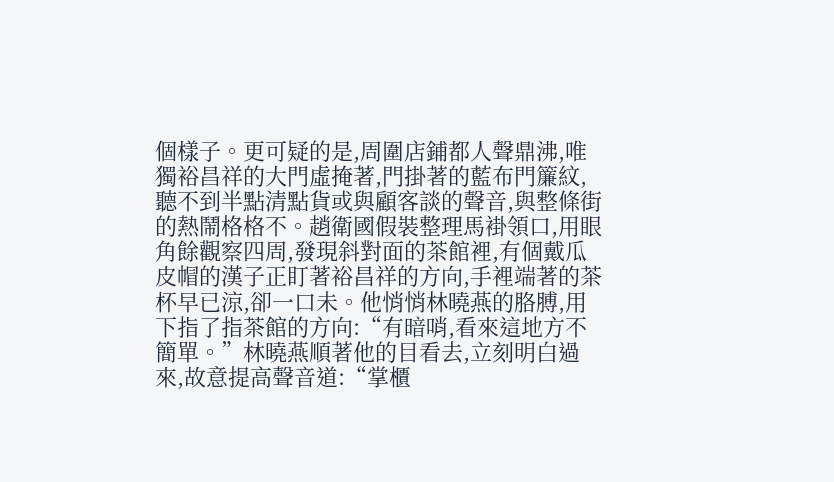個樣子。更可疑的是,周圍店鋪都人聲鼎沸,唯獨裕昌祥的大門虛掩著,門掛著的藍布門簾紋,聽不到半點清點貨或與顧客談的聲音,與整條街的熱鬧格格不。趙衛國假裝整理馬褂領口,用眼角餘觀察四周,發現斜對面的茶館裡,有個戴瓜皮帽的漢子正盯著裕昌祥的方向,手裡端著的茶杯早已涼,卻一口未。他悄悄林曉燕的胳膊,用下指了指茶館的方向:“有暗哨,看來這地方不簡單。”林曉燕順著他的目看去,立刻明白過來,故意提高聲音道:“掌櫃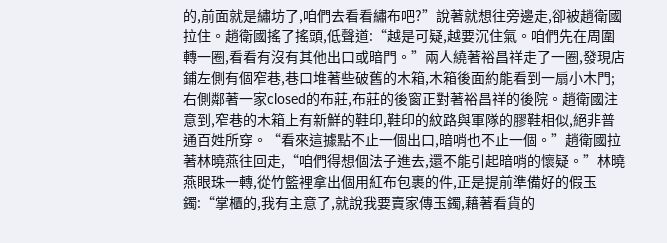的,前面就是繡坊了,咱們去看看繡布吧?”說著就想往旁邊走,卻被趙衛國拉住。趙衛國搖了搖頭,低聲道:“越是可疑,越要沉住氣。咱們先在周圍轉一圈,看看有沒有其他出口或暗門。”兩人繞著裕昌祥走了一圈,發現店鋪左側有個窄巷,巷口堆著些破舊的木箱,木箱後面約能看到一扇小木門;右側鄰著一家closed的布莊,布莊的後窗正對著裕昌祥的後院。趙衛國注意到,窄巷的木箱上有新鮮的鞋印,鞋印的紋路與軍隊的膠鞋相似,絕非普通百姓所穿。“看來這據點不止一個出口,暗哨也不止一個。”趙衛國拉著林曉燕往回走,“咱們得想個法子進去,還不能引起暗哨的懷疑。”林曉燕眼珠一轉,從竹籃裡拿出個用紅布包裹的件,正是提前準備好的假玉鐲:“掌櫃的,我有主意了,就說我要賣家傳玉鐲,藉著看貨的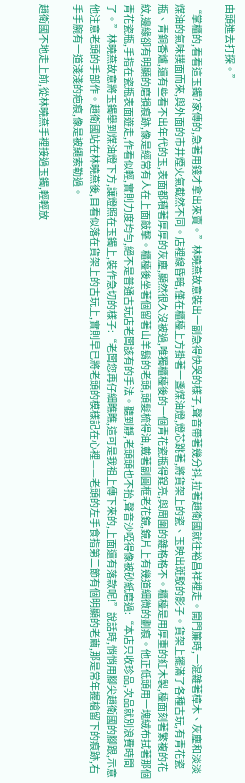由頭進去打探。”

“掌櫃的,看看這玉鐲?家傳的,急著用錢才拿出來賣。”林曉燕故意裝出一副急得快哭的樣子,聲音帶著幾分抖,拉著趙衛國就往裕昌祥裡走。開門簾時,一混雜著樟木、灰塵和淡淡煤油的氣味撲面而來,與外面的市井煙火氣截然不同。店裡線昏暗,僅在櫃檯上方掛著一盞煤油燈,燈芯跳著,將貨架上的瓷、玉映出斑駁的影子。貨架上擺滿了各種古玩,有青花瓷瓶、青銅香爐,還有些看不出年代的玉,表面都積著厚厚的灰塵,顯然很久沒被過,唯獨櫃檯後的一個青花瓷瓶得鋥亮,與周圍的雜格格不。櫃檯是用厚重的紅木製,檯面刻著繁複的花紋,邊緣卻有明顯的磨損痕跡,像是經常有人在上面敲擊。櫃檯後坐著個留著山羊鬍的老頭,頭髮梳得油,戴著副圓框老花鏡,鏡片上有幾道細微的劃痕。他正低頭用一塊絨布拭著那個青花瓷瓶,手指在瓷瓶表面遊走,作看似輕,實則力度均勻,絕不是普通古玩店老闆該有的手法。聽到靜,老頭頭也不抬,聲音沙啞得像被砂紙磨過:“本店只收珍品,次品就別浪費時間了。”林曉燕故意將玉鐲舉到煤油燈下方,讓燈照在玉鐲上,裝作急切的樣子:“老闆您再仔細瞧瞧,這可是我祖上傳下來的,上面還有落款呢!”說話時,悄悄用腳尖趙衛國的腳跟,示意他注意老頭的手部作。趙衛國站在林曉燕後,目看似落在貨架上的古玩上,實則早已將老頭的模樣記在心裡——老頭的左手食指第二節有個明顯的老繭,那是常年握槍留下的痕跡,右手手腕有一道淺淺的疤痕,像是被繩索勒過。

趙衛國不地走上前,從林曉燕手裡接過玉鐲,輕輕放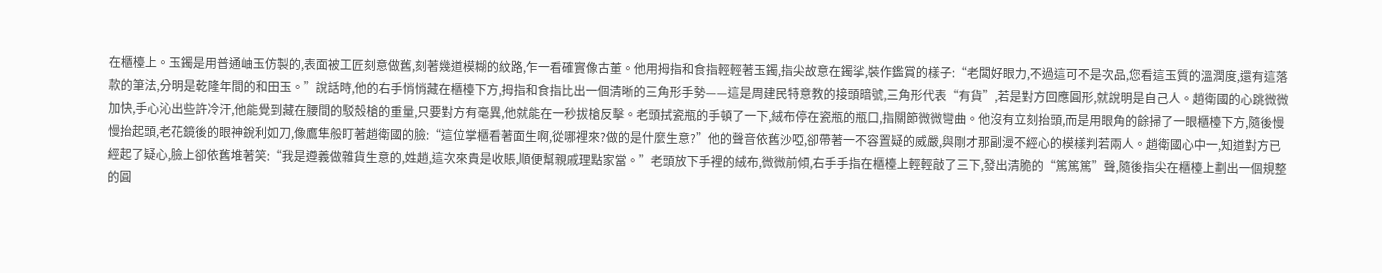在櫃檯上。玉鐲是用普通岫玉仿製的,表面被工匠刻意做舊,刻著幾道模糊的紋路,乍一看確實像古董。他用拇指和食指輕輕著玉鐲,指尖故意在鐲挲,裝作鑑賞的樣子:“老闆好眼力,不過這可不是次品,您看這玉質的溫潤度,還有這落款的筆法,分明是乾隆年間的和田玉。”說話時,他的右手悄悄藏在櫃檯下方,拇指和食指比出一個清晰的三角形手勢——這是周建民特意教的接頭暗號,三角形代表“有貨”,若是對方回應圓形,就說明是自己人。趙衛國的心跳微微加快,手心沁出些許冷汗,他能覺到藏在腰間的駁殼槍的重量,只要對方有毫異,他就能在一秒拔槍反擊。老頭拭瓷瓶的手頓了一下,絨布停在瓷瓶的瓶口,指關節微微彎曲。他沒有立刻抬頭,而是用眼角的餘掃了一眼櫃檯下方,隨後慢慢抬起頭,老花鏡後的眼神銳利如刀,像鷹隼般盯著趙衛國的臉:“這位掌櫃看著面生啊,從哪裡來?做的是什麼生意?”他的聲音依舊沙啞,卻帶著一不容置疑的威嚴,與剛才那副漫不經心的模樣判若兩人。趙衛國心中一,知道對方已經起了疑心,臉上卻依舊堆著笑:“我是遵義做雜貨生意的,姓趙,這次來貴是收賬,順便幫親戚理點家當。”老頭放下手裡的絨布,微微前傾,右手手指在櫃檯上輕輕敲了三下,發出清脆的“篤篤篤”聲,隨後指尖在櫃檯上劃出一個規整的圓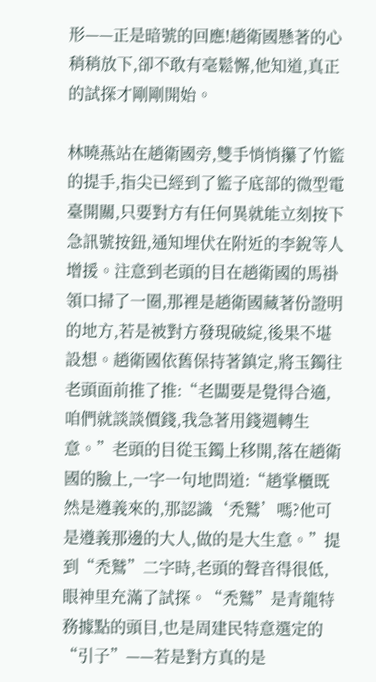形——正是暗號的回應!趙衛國懸著的心稍稍放下,卻不敢有毫鬆懈,他知道,真正的試探才剛剛開始。

林曉燕站在趙衛國旁,雙手悄悄攥了竹籃的提手,指尖已經到了籃子底部的微型電臺開關,只要對方有任何異就能立刻按下急訊號按鈕,通知埋伏在附近的李銳等人增援。注意到老頭的目在趙衛國的馬褂領口掃了一圈,那裡是趙衛國藏著份證明的地方,若是被對方發現破綻,後果不堪設想。趙衛國依舊保持著鎮定,將玉鐲往老頭面前推了推:“老闆要是覺得合適,咱們就談談價錢,我急著用錢週轉生意。”老頭的目從玉鐲上移開,落在趙衛國的臉上,一字一句地問道:“趙掌櫃既然是遵義來的,那認識‘禿鷲’嗎?他可是遵義那邊的大人,做的是大生意。”提到“禿鷲”二字時,老頭的聲音得很低,眼神里充滿了試探。“禿鷲”是青龍特務據點的頭目,也是周建民特意選定的“引子”——若是對方真的是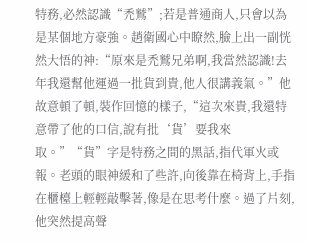特務,必然認識“禿鷲”;若是普通商人,只會以為是某個地方豪強。趙衛國心中瞭然,臉上出一副恍然大悟的神:“原來是禿鷲兄弟啊,我當然認識!去年我還幫他運過一批貨到貴,他人很講義氣。”他故意頓了頓,裝作回憶的樣子,“這次來貴,我還特意帶了他的口信,說有批‘貨’要我來取。”“貨”字是特務之間的黑話,指代軍火或報。老頭的眼神緩和了些許,向後靠在椅背上,手指在櫃檯上輕輕敲擊著,像是在思考什麼。過了片刻,他突然提高聲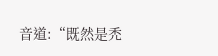音道:“既然是禿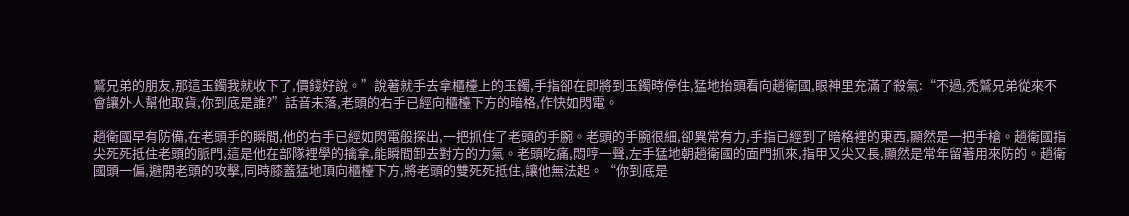鷲兄弟的朋友,那這玉鐲我就收下了,價錢好說。”說著就手去拿櫃檯上的玉鐲,手指卻在即將到玉鐲時停住,猛地抬頭看向趙衛國,眼神里充滿了殺氣:“不過,禿鷲兄弟從來不會讓外人幫他取貨,你到底是誰?”話音未落,老頭的右手已經向櫃檯下方的暗格,作快如閃電。

趙衛國早有防備,在老頭手的瞬間,他的右手已經如閃電般探出,一把抓住了老頭的手腕。老頭的手腕很細,卻異常有力,手指已經到了暗格裡的東西,顯然是一把手槍。趙衛國指尖死死抵住老頭的脈門,這是他在部隊裡學的擒拿,能瞬間卸去對方的力氣。老頭吃痛,悶哼一聲,左手猛地朝趙衛國的面門抓來,指甲又尖又長,顯然是常年留著用來防的。趙衛國頭一偏,避開老頭的攻擊,同時膝蓋猛地頂向櫃檯下方,將老頭的雙死死抵住,讓他無法起。“你到底是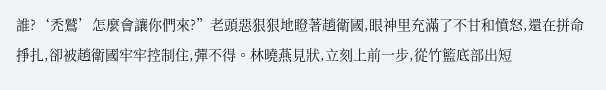誰?‘禿鷲’怎麼會讓你們來?”老頭惡狠狠地瞪著趙衛國,眼神里充滿了不甘和憤怒,還在拼命掙扎,卻被趙衛國牢牢控制住,彈不得。林曉燕見狀,立刻上前一步,從竹籃底部出短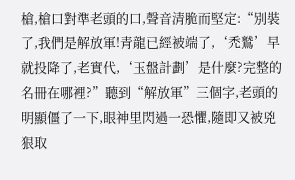槍,槍口對準老頭的口,聲音清脆而堅定:“別裝了,我們是解放軍!青龍已經被端了,‘禿鷲’早就投降了,老實代,‘玉盤計劃’是什麼?完整的名冊在哪裡?”聽到“解放軍”三個字,老頭的明顯僵了一下,眼神里閃過一恐懼,隨即又被兇狠取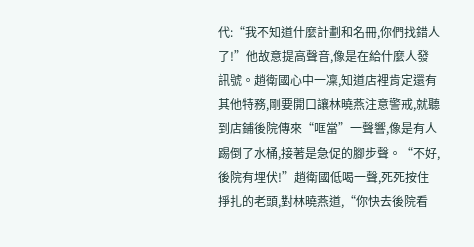代:“我不知道什麼計劃和名冊,你們找錯人了!”他故意提高聲音,像是在給什麼人發訊號。趙衛國心中一凜,知道店裡肯定還有其他特務,剛要開口讓林曉燕注意警戒,就聽到店鋪後院傳來“哐當”一聲響,像是有人踢倒了水桶,接著是急促的腳步聲。“不好,後院有埋伏!”趙衛國低喝一聲,死死按住掙扎的老頭,對林曉燕道,“你快去後院看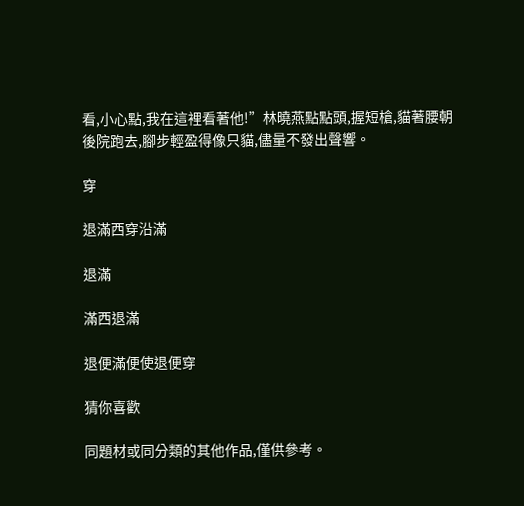看,小心點,我在這裡看著他!”林曉燕點點頭,握短槍,貓著腰朝後院跑去,腳步輕盈得像只貓,儘量不發出聲響。

穿

退滿西穿沿滿

退滿

滿西退滿

退便滿便使退便穿

猜你喜歡

同題材或同分類的其他作品,僅供參考。